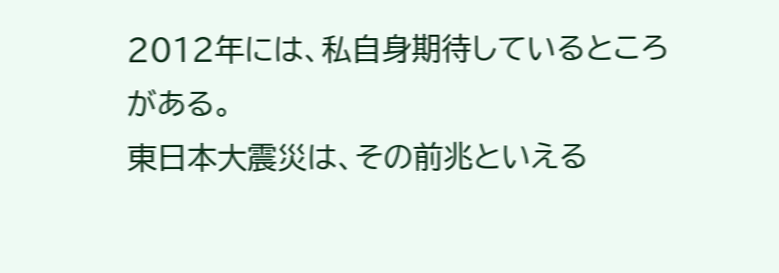2012年には、私自身期待しているところがある。
東日本大震災は、その前兆といえる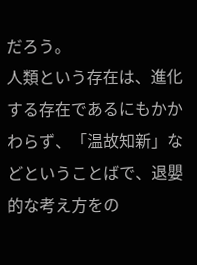だろう。
人類という存在は、進化する存在であるにもかかわらず、「温故知新」などということばで、退嬰的な考え方をの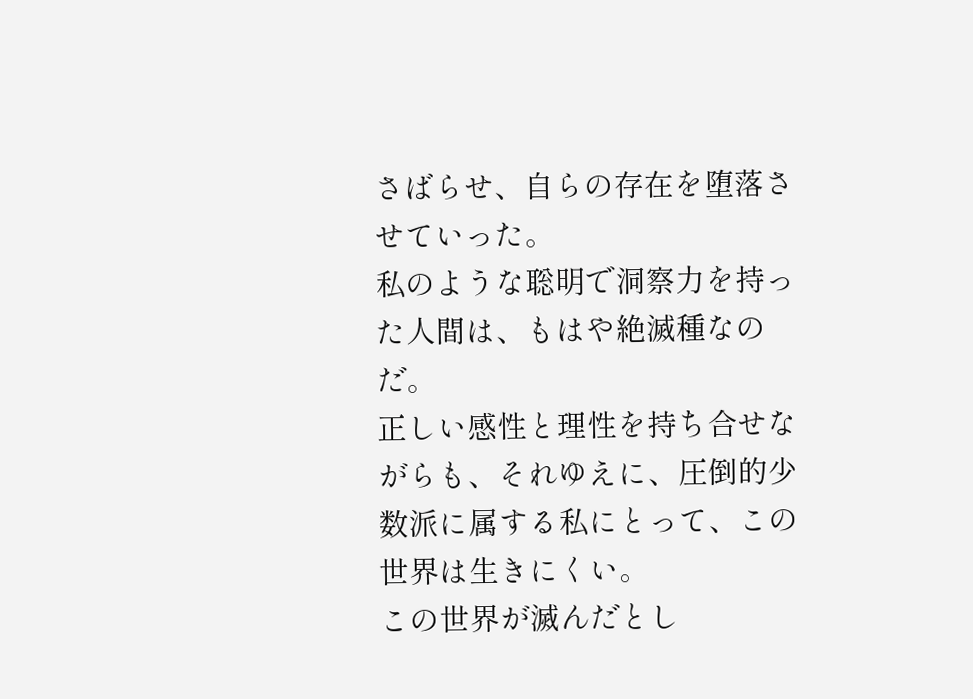さばらせ、自らの存在を堕落させていった。
私のような聡明で洞察力を持った人間は、もはや絶滅種なのだ。
正しい感性と理性を持ち合せながらも、それゆえに、圧倒的少数派に属する私にとって、この世界は生きにくい。
この世界が滅んだとし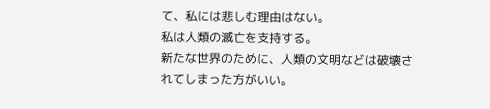て、私には悲しむ理由はない。
私は人類の滅亡を支持する。
新たな世界のために、人類の文明などは破壊されてしまった方がいい。